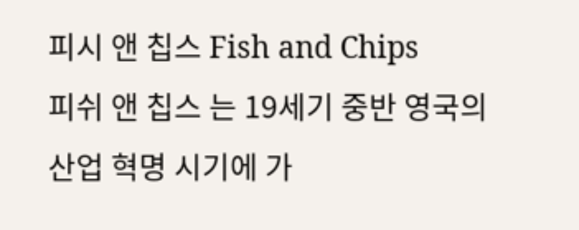피시 앤 칩스 Fish and Chips
피쉬 앤 칩스 는 19세기 중반 영국의 산업 혁명 시기에 가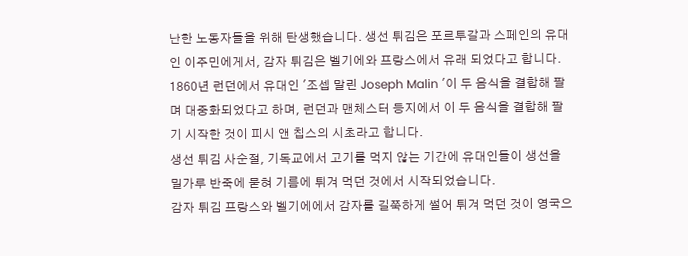난한 노동자들을 위해 탄생했습니다. 생선 튀김은 포르투갈과 스페인의 유대인 이주민에게서, 감자 튀김은 벨기에와 프랑스에서 유래 되었다고 합니다. 1860년 런던에서 유대인 '조셉 말린 Joseph Malin '이 두 음식을 결합해 팔며 대중화되었다고 하며, 런던과 맨체스터 등지에서 이 두 음식을 결합해 팔기 시작한 것이 피시 앤 칩스의 시초라고 합니다.
생선 튀김 사순절, 기독교에서 고기를 먹지 않는 기간에 유대인들이 생선을 밀가루 반죽에 묻혀 기름에 튀겨 먹던 것에서 시작되었습니다.
감자 튀김 프랑스와 벨기에에서 감자를 길쭉하게 썰어 튀겨 먹던 것이 영국으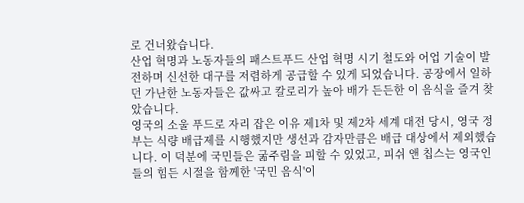로 건너왔습니다.
산업 혁명과 노동자들의 패스트푸드 산업 혁명 시기 철도와 어업 기술이 발전하며 신선한 대구를 저렴하게 공급할 수 있게 되었습니다. 공장에서 일하던 가난한 노동자들은 값싸고 칼로리가 높아 배가 든든한 이 음식을 즐겨 찾았습니다.
영국의 소울 푸드로 자리 잡은 이유 제1차 및 제2차 세계 대전 당시, 영국 정부는 식량 배급제를 시행했지만 생선과 감자만큼은 배급 대상에서 제외했습니다. 이 덕분에 국민들은 굶주림을 피할 수 있었고, 피쉬 앤 칩스는 영국인들의 힘든 시절을 함께한 '국민 음식'이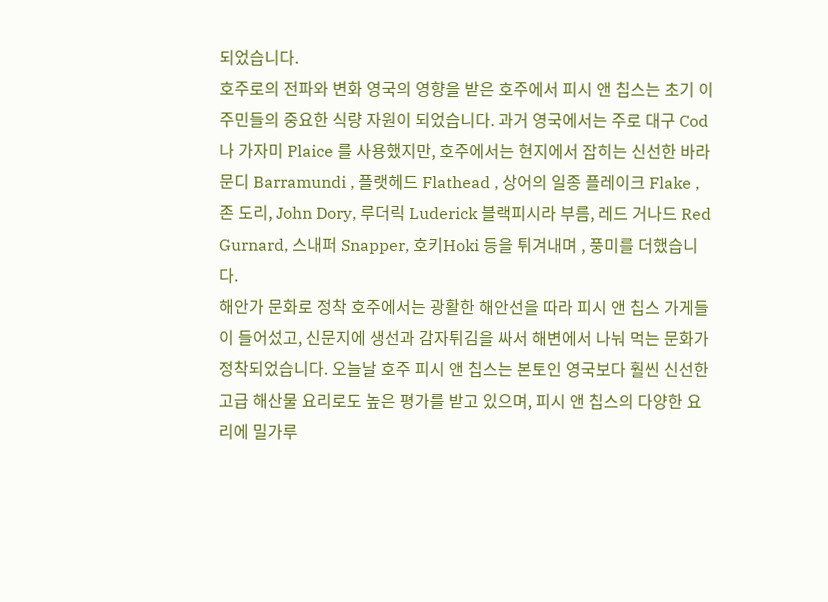되었습니다.
호주로의 전파와 변화 영국의 영향을 받은 호주에서 피시 앤 칩스는 초기 이주민들의 중요한 식량 자원이 되었습니다. 과거 영국에서는 주로 대구 Cod 나 가자미 Plaice 를 사용했지만, 호주에서는 현지에서 잡히는 신선한 바라문디 Barramundi , 플랫헤드 Flathead , 상어의 일종 플레이크 Flake , 존 도리, John Dory, 루더릭 Luderick 블랙피시라 부름, 레드 거나드 Red Gurnard, 스내퍼 Snapper, 호키Hoki 등을 튀겨내며 , 풍미를 더했습니다.
해안가 문화로 정착 호주에서는 광활한 해안선을 따라 피시 앤 칩스 가게들이 들어섰고, 신문지에 생선과 감자튀김을 싸서 해변에서 나눠 먹는 문화가 정착되었습니다. 오늘날 호주 피시 앤 칩스는 본토인 영국보다 훨씬 신선한 고급 해산물 요리로도 높은 평가를 받고 있으며, 피시 앤 칩스의 다양한 요리에 밀가루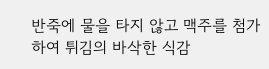반죽에 물을 타지 않고 맥주를 첨가 하여 튀김의 바삭한 식감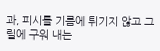과, 피시를 기름에 튀기지 않고 그릴에 구워 내는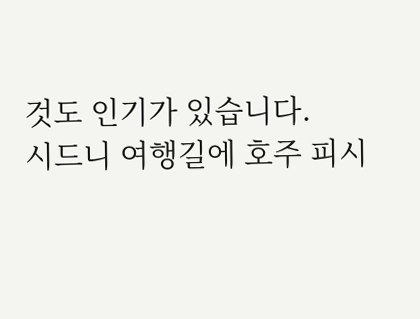것도 인기가 있습니다.
시드니 여행길에 호주 피시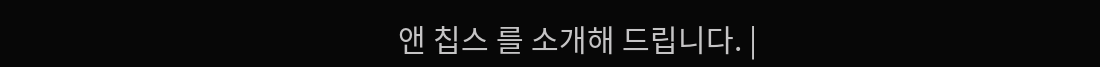앤 칩스 를 소개해 드립니다. |